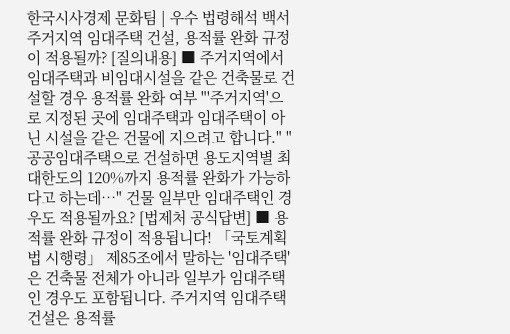한국시사경제 문화팀 | 우수 법령해석 백서 주거지역 임대주택 건설, 용적률 완화 규정이 적용될까? [질의내용] ■ 주거지역에서 임대주택과 비임대시설을 같은 건축물로 건설할 경우 용적률 완화 여부 "'주거지역'으로 지정된 곳에 임대주택과 임대주택이 아닌 시설을 같은 건물에 지으려고 합니다." "공공임대주택으로 건설하면 용도지역별 최대한도의 120%까지 용적률 완화가 가능하다고 하는데…" 건물 일부만 임대주택인 경우도 적용될까요? [법제처 공식답변] ■ 용적률 완화 규정이 적용됩니다! 「국토계획법 시행령」 제85조에서 말하는 '임대주택'은 건축물 전체가 아니라 일부가 임대주택인 경우도 포함됩니다. 주거지역 임대주택 건설은 용적률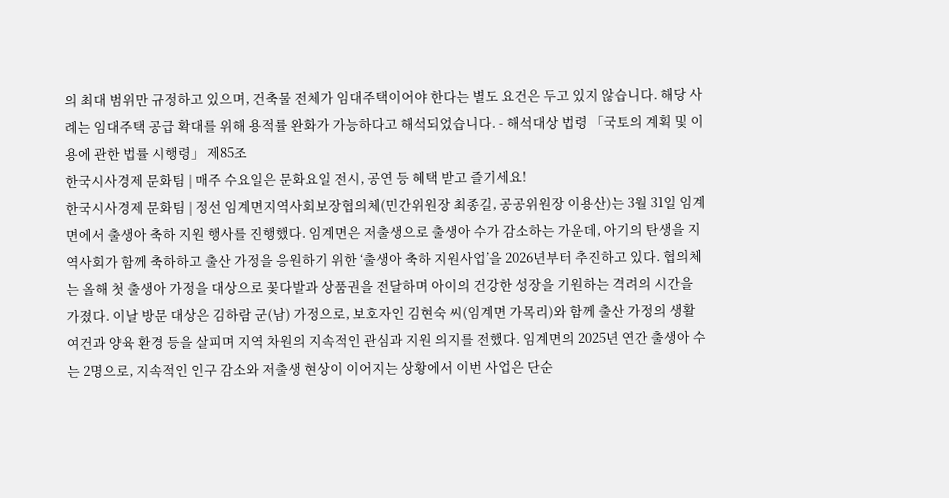의 최대 범위만 규정하고 있으며, 건축물 전체가 임대주택이어야 한다는 별도 요건은 두고 있지 않습니다. 해당 사례는 임대주택 공급 확대를 위해 용적률 완화가 가능하다고 해석되었습니다. - 해석대상 법령 「국토의 계획 및 이용에 관한 법률 시행령」 제85조
한국시사경제 문화팀 | 매주 수요일은 문화요일 전시, 공연 등 혜택 받고 즐기세요!
한국시사경제 문화팀 | 정선 임계면지역사회보장협의체(민간위원장 최종길, 공공위원장 이용산)는 3월 31일 임계면에서 출생아 축하 지원 행사를 진행했다. 임계면은 저출생으로 출생아 수가 감소하는 가운데, 아기의 탄생을 지역사회가 함께 축하하고 출산 가정을 응원하기 위한 ‘출생아 축하 지원사업’을 2026년부터 추진하고 있다. 협의체는 올해 첫 출생아 가정을 대상으로 꽃다발과 상품권을 전달하며 아이의 건강한 성장을 기원하는 격려의 시간을 가졌다. 이날 방문 대상은 김하람 군(남) 가정으로, 보호자인 김현숙 씨(임계면 가목리)와 함께 출산 가정의 생활 여건과 양육 환경 등을 살피며 지역 차원의 지속적인 관심과 지원 의지를 전했다. 임계면의 2025년 연간 출생아 수는 2명으로, 지속적인 인구 감소와 저출생 현상이 이어지는 상황에서 이번 사업은 단순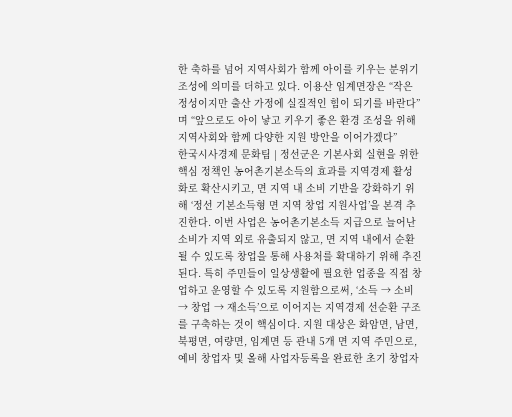한 축하를 넘어 지역사회가 함께 아이를 키우는 분위기 조성에 의미를 더하고 있다. 이용산 임계면장은 “작은 정성이지만 출산 가정에 실질적인 힘이 되기를 바란다”며 “앞으로도 아이 낳고 키우기 좋은 환경 조성을 위해 지역사회와 함께 다양한 지원 방안을 이어가겠다”
한국시사경제 문화팀 | 정선군은 기본사회 실현을 위한 핵심 정책인 농어촌기본소득의 효과를 지역경제 활성화로 확산시키고, 면 지역 내 소비 기반을 강화하기 위해 ‘정선 기본소득형 면 지역 창업 지원사업’을 본격 추진한다. 이번 사업은 농어촌기본소득 지급으로 늘어난 소비가 지역 외로 유출되지 않고, 면 지역 내에서 순환될 수 있도록 창업을 통해 사용처를 확대하기 위해 추진된다. 특히 주민들이 일상생활에 필요한 업종을 직접 창업하고 운영할 수 있도록 지원함으로써, ‘소득 → 소비 → 창업 → 재소득’으로 이어지는 지역경제 선순환 구조를 구축하는 것이 핵심이다. 지원 대상은 화암면, 남면, 북평면, 여량면, 임계면 등 관내 5개 면 지역 주민으로, 예비 창업자 및 올해 사업자등록을 완료한 초기 창업자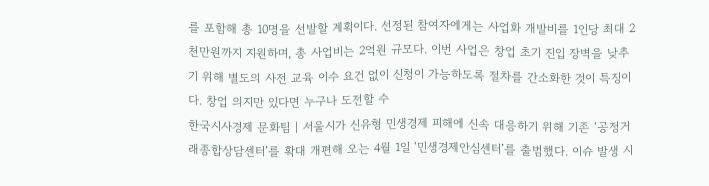를 포함해 총 10명을 선발할 계획이다. 선정된 참여자에게는 사업화 개발비를 1인당 최대 2천만원까지 지원하며, 총 사업비는 2억원 규모다. 이번 사업은 창업 초기 진입 장벽을 낮추기 위해 별도의 사전 교육 이수 요건 없이 신청이 가능하도록 절차를 간소화한 것이 특징이다. 창업 의지만 있다면 누구나 도전할 수
한국시사경제 문화팀 | 서울시가 신유형 민생경제 피해에 신속 대응하기 위해 기존 ‘공정거래종합상담센터’를 확대 개편해 오는 4월 1일 ‘민생경제안심센터’를 출범했다. 이슈 발생 시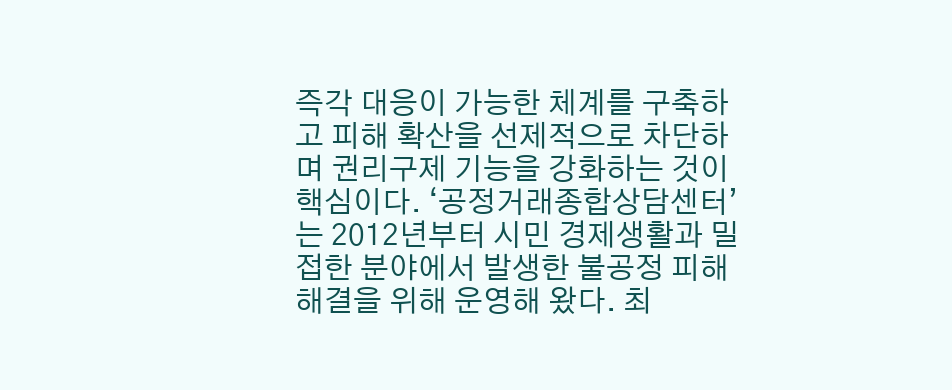즉각 대응이 가능한 체계를 구축하고 피해 확산을 선제적으로 차단하며 권리구제 기능을 강화하는 것이 핵심이다. ‘공정거래종합상담센터’는 2012년부터 시민 경제생활과 밀접한 분야에서 발생한 불공정 피해 해결을 위해 운영해 왔다. 최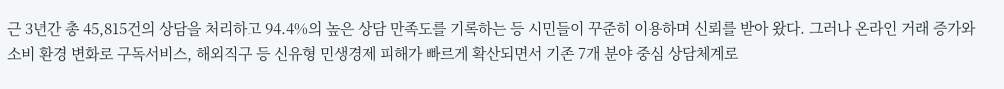근 3년간 총 45,815건의 상담을 처리하고 94.4%의 높은 상담 만족도를 기록하는 등 시민들이 꾸준히 이용하며 신뢰를 받아 왔다. 그러나 온라인 거래 증가와 소비 환경 변화로 구독서비스, 해외직구 등 신유형 민생경제 피해가 빠르게 확산되면서 기존 7개 분야 중심 상담체계로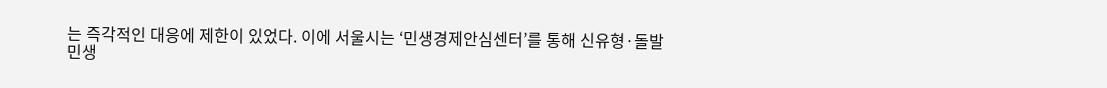는 즉각적인 대응에 제한이 있었다. 이에 서울시는 ‘민생경제안심센터’를 통해 신유형·돌발 민생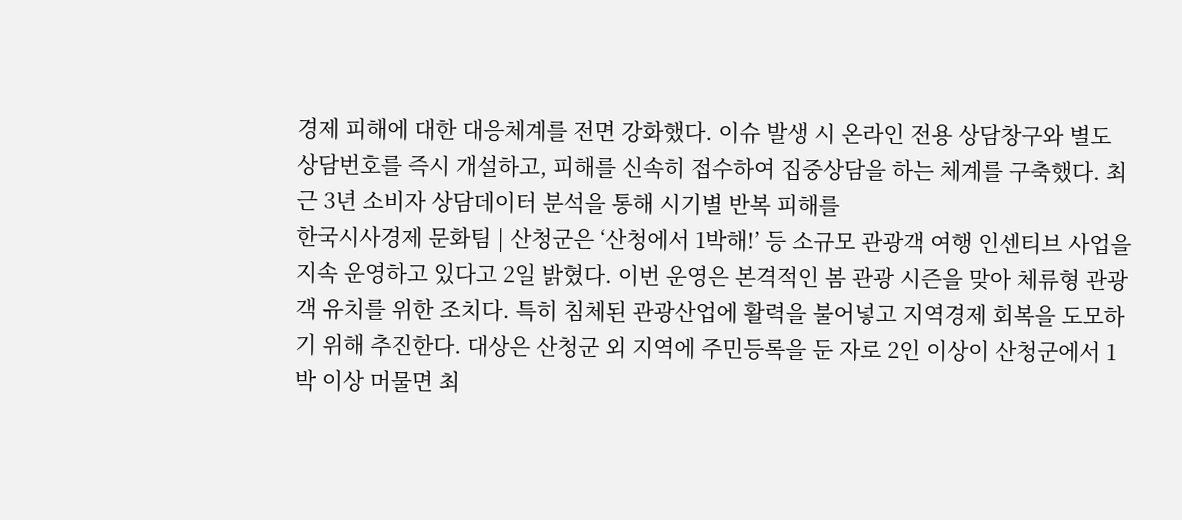경제 피해에 대한 대응체계를 전면 강화했다. 이슈 발생 시 온라인 전용 상담창구와 별도 상담번호를 즉시 개설하고, 피해를 신속히 접수하여 집중상담을 하는 체계를 구축했다. 최근 3년 소비자 상담데이터 분석을 통해 시기별 반복 피해를
한국시사경제 문화팀 | 산청군은 ‘산청에서 1박해!’ 등 소규모 관광객 여행 인센티브 사업을 지속 운영하고 있다고 2일 밝혔다. 이번 운영은 본격적인 봄 관광 시즌을 맞아 체류형 관광객 유치를 위한 조치다. 특히 침체된 관광산업에 활력을 불어넣고 지역경제 회복을 도모하기 위해 추진한다. 대상은 산청군 외 지역에 주민등록을 둔 자로 2인 이상이 산청군에서 1박 이상 머물면 최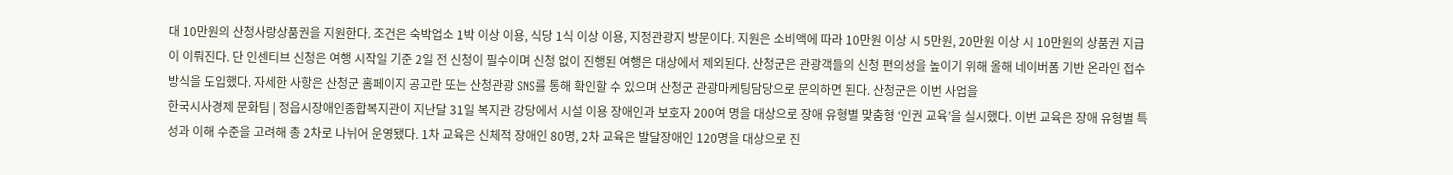대 10만원의 산청사랑상품권을 지원한다. 조건은 숙박업소 1박 이상 이용, 식당 1식 이상 이용, 지정관광지 방문이다. 지원은 소비액에 따라 10만원 이상 시 5만원, 20만원 이상 시 10만원의 상품권 지급이 이뤄진다. 단 인센티브 신청은 여행 시작일 기준 2일 전 신청이 필수이며 신청 없이 진행된 여행은 대상에서 제외된다. 산청군은 관광객들의 신청 편의성을 높이기 위해 올해 네이버폼 기반 온라인 접수 방식을 도입했다. 자세한 사항은 산청군 홈페이지 공고란 또는 산청관광 SNS를 통해 확인할 수 있으며 산청군 관광마케팅담당으로 문의하면 된다. 산청군은 이번 사업을
한국시사경제 문화팀 | 정읍시장애인종합복지관이 지난달 31일 복지관 강당에서 시설 이용 장애인과 보호자 200여 명을 대상으로 장애 유형별 맞춤형 ‘인권 교육’을 실시했다. 이번 교육은 장애 유형별 특성과 이해 수준을 고려해 총 2차로 나뉘어 운영됐다. 1차 교육은 신체적 장애인 80명, 2차 교육은 발달장애인 120명을 대상으로 진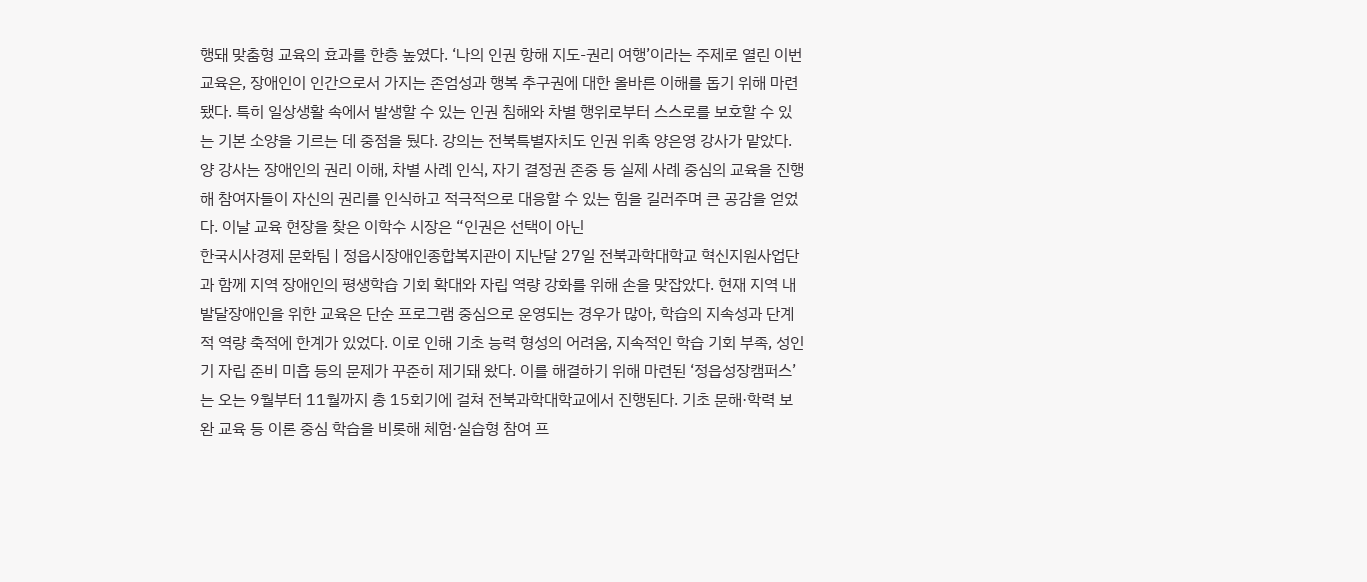행돼 맞춤형 교육의 효과를 한층 높였다. ‘나의 인권 항해 지도-권리 여행’이라는 주제로 열린 이번 교육은, 장애인이 인간으로서 가지는 존엄성과 행복 추구권에 대한 올바른 이해를 돕기 위해 마련됐다. 특히 일상생활 속에서 발생할 수 있는 인권 침해와 차별 행위로부터 스스로를 보호할 수 있는 기본 소양을 기르는 데 중점을 뒀다. 강의는 전북특별자치도 인권 위촉 양은영 강사가 맡았다. 양 강사는 장애인의 권리 이해, 차별 사례 인식, 자기 결정권 존중 등 실제 사례 중심의 교육을 진행해 참여자들이 자신의 권리를 인식하고 적극적으로 대응할 수 있는 힘을 길러주며 큰 공감을 얻었다. 이날 교육 현장을 찾은 이학수 시장은 “인권은 선택이 아닌
한국시사경제 문화팀 | 정읍시장애인종합복지관이 지난달 27일 전북과학대학교 혁신지원사업단과 함께 지역 장애인의 평생학습 기회 확대와 자립 역량 강화를 위해 손을 맞잡았다. 현재 지역 내 발달장애인을 위한 교육은 단순 프로그램 중심으로 운영되는 경우가 많아, 학습의 지속성과 단계적 역량 축적에 한계가 있었다. 이로 인해 기초 능력 형성의 어려움, 지속적인 학습 기회 부족, 성인기 자립 준비 미흡 등의 문제가 꾸준히 제기돼 왔다. 이를 해결하기 위해 마련된 ‘정읍성장캠퍼스’는 오는 9월부터 11월까지 총 15회기에 걸쳐 전북과학대학교에서 진행된다. 기초 문해·학력 보완 교육 등 이론 중심 학습을 비롯해 체험·실습형 참여 프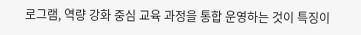로그램, 역량 강화 중심 교육 과정을 통합 운영하는 것이 특징이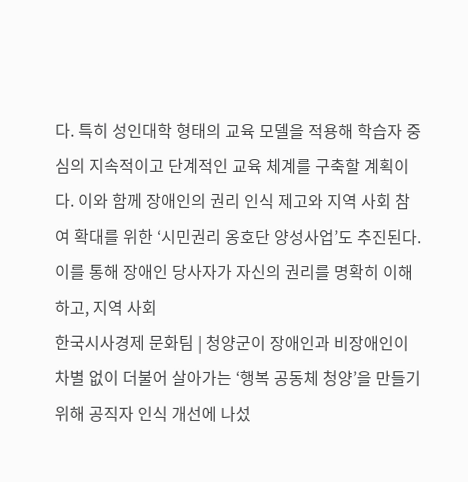다. 특히 성인대학 형태의 교육 모델을 적용해 학습자 중심의 지속적이고 단계적인 교육 체계를 구축할 계획이다. 이와 함께 장애인의 권리 인식 제고와 지역 사회 참여 확대를 위한 ‘시민권리 옹호단 양성사업’도 추진된다. 이를 통해 장애인 당사자가 자신의 권리를 명확히 이해하고, 지역 사회
한국시사경제 문화팀 | 청양군이 장애인과 비장애인이 차별 없이 더불어 살아가는 ‘행복 공동체 청양’을 만들기 위해 공직자 인식 개선에 나섰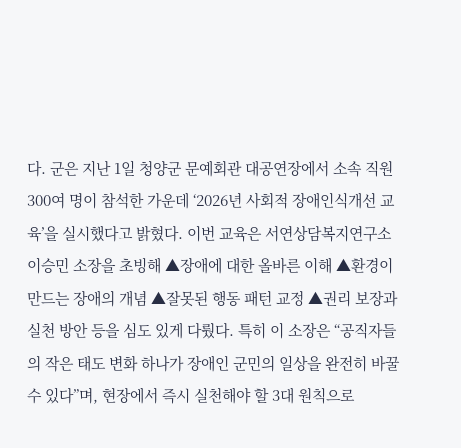다. 군은 지난 1일 청양군 문예회관 대공연장에서 소속 직원 300여 명이 참석한 가운데 ‘2026년 사회적 장애인식개선 교육’을 실시했다고 밝혔다. 이번 교육은 서연상담복지연구소 이승민 소장을 초빙해 ▲장애에 대한 올바른 이해 ▲환경이 만드는 장애의 개념 ▲잘못된 행동 패턴 교정 ▲권리 보장과 실천 방안 등을 심도 있게 다뤘다. 특히 이 소장은 “공직자들의 작은 태도 변화 하나가 장애인 군민의 일상을 완전히 바꿀 수 있다”며, 현장에서 즉시 실천해야 할 3대 원칙으로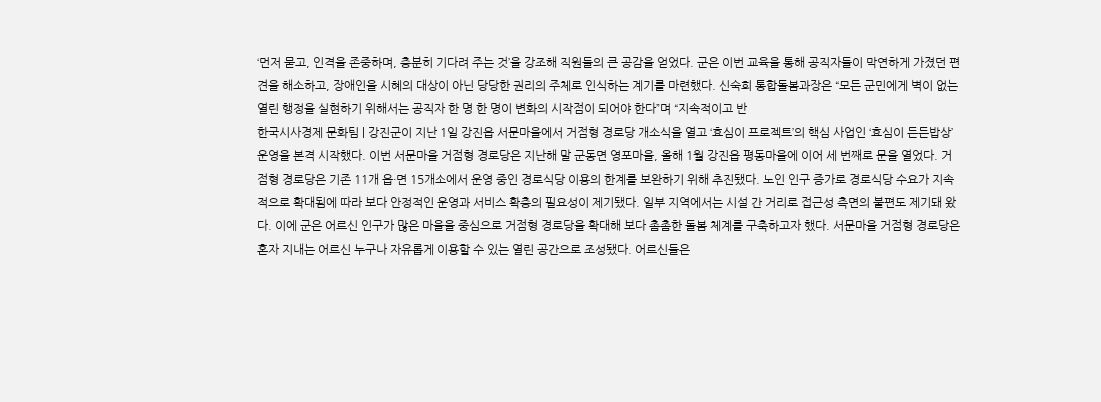‘먼저 묻고, 인격을 존중하며, 충분히 기다려 주는 것’을 강조해 직원들의 큰 공감을 얻었다. 군은 이번 교육을 통해 공직자들이 막연하게 가졌던 편견을 해소하고, 장애인을 시혜의 대상이 아닌 당당한 권리의 주체로 인식하는 계기를 마련했다. 신숙희 통합돌봄과장은 “모든 군민에게 벽이 없는 열린 행정을 실현하기 위해서는 공직자 한 명 한 명이 변화의 시작점이 되어야 한다”며 “지속적이고 반
한국시사경제 문화팀 | 강진군이 지난 1일 강진읍 서문마을에서 거점형 경로당 개소식을 열고 ‘효심이 프로젝트’의 핵심 사업인 ‘효심이 든든밥상’ 운영을 본격 시작했다. 이번 서문마을 거점형 경로당은 지난해 말 군동면 영포마을, 올해 1월 강진읍 평동마을에 이어 세 번째로 문을 열었다. 거점형 경로당은 기존 11개 읍·면 15개소에서 운영 중인 경로식당 이용의 한계를 보완하기 위해 추진됐다. 노인 인구 증가로 경로식당 수요가 지속적으로 확대됨에 따라 보다 안정적인 운영과 서비스 확충의 필요성이 제기됐다. 일부 지역에서는 시설 간 거리로 접근성 측면의 불편도 제기돼 왔다. 이에 군은 어르신 인구가 많은 마을을 중심으로 거점형 경로당을 확대해 보다 촘촘한 돌봄 체계를 구축하고자 했다. 서문마을 거점형 경로당은 혼자 지내는 어르신 누구나 자유롭게 이용할 수 있는 열린 공간으로 조성됐다. 어르신들은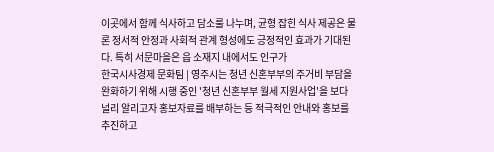이곳에서 함께 식사하고 담소룰 나누며, 균형 잡힌 식사 제공은 물론 정서적 안정과 사회적 관계 형성에도 긍정적인 효과가 기대된다. 특히 서문마을은 읍 소재지 내에서도 인구가
한국시사경제 문화팀 | 영주시는 청년 신혼부부의 주거비 부담을 완화하기 위해 시행 중인 '청년 신혼부부 월세 지원사업'을 보다 널리 알리고자 홍보자료를 배부하는 등 적극적인 안내와 홍보를 추진하고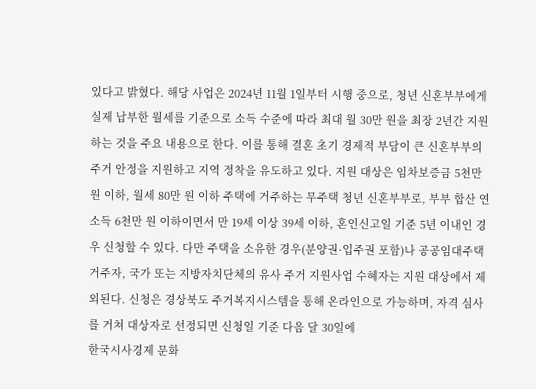있다고 밝혔다. 해당 사업은 2024년 11월 1일부터 시행 중으로, 청년 신혼부부에게 실제 납부한 월세를 기준으로 소득 수준에 따라 최대 월 30만 원을 최장 2년간 지원하는 것을 주요 내용으로 한다. 이를 통해 결혼 초기 경제적 부담이 큰 신혼부부의 주거 안정을 지원하고 지역 정착을 유도하고 있다. 지원 대상은 임차보증금 5천만 원 이하, 월세 80만 원 이하 주택에 거주하는 무주택 청년 신혼부부로, 부부 합산 연소득 6천만 원 이하이면서 만 19세 이상 39세 이하, 혼인신고일 기준 5년 이내인 경우 신청할 수 있다. 다만 주택을 소유한 경우(분양권·입주권 포함)나 공공임대주택 거주자, 국가 또는 지방자치단체의 유사 주거 지원사업 수혜자는 지원 대상에서 제외된다. 신청은 경상북도 주거복지시스템을 통해 온라인으로 가능하며, 자격 심사를 거쳐 대상자로 선정되면 신청일 기준 다음 달 30일에
한국시사경제 문화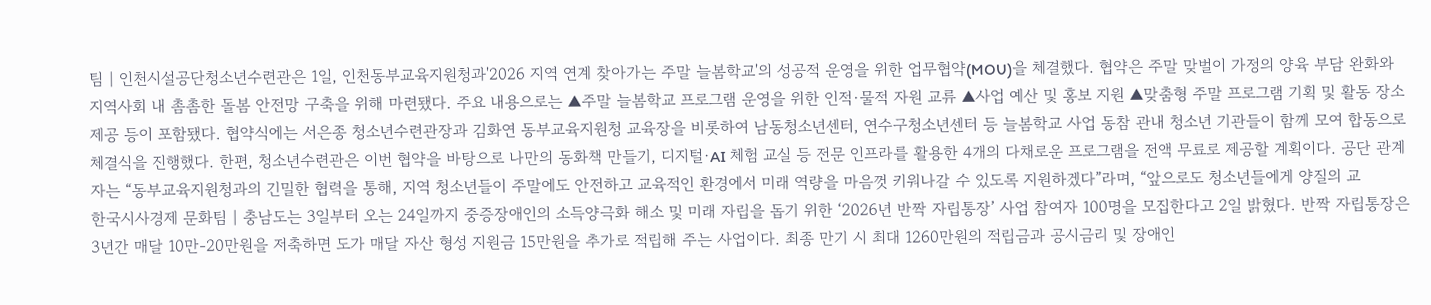팀 | 인천시설공단청소년수련관은 1일, 인천동부교육지원청과'2026 지역 연계 찾아가는 주말 늘봄학교'의 성공적 운영을 위한 업무협약(MOU)을 체결했다. 협약은 주말 맞벌이 가정의 양육 부담 완화와 지역사회 내 촘촘한 돌봄 안전망 구축을 위해 마련됐다. 주요 내용으로는 ▲주말 늘봄학교 프로그램 운영을 위한 인적·물적 자원 교류 ▲사업 예산 및 홍보 지원 ▲맞춤형 주말 프로그램 기획 및 활동 장소 제공 등이 포함됐다. 협약식에는 서은종 청소년수련관장과 김화연 동부교육지원청 교육장을 비롯하여 남동청소년센터, 연수구청소년센터 등 늘봄학교 사업 동참 관내 청소년 기관들이 함께 모여 합동으로 체결식을 진행했다. 한편, 청소년수련관은 이번 협약을 바탕으로 나만의 동화책 만들기, 디지털·AI 체험 교실 등 전문 인프라를 활용한 4개의 다채로운 프로그램을 전액 무료로 제공할 계획이다. 공단 관계자는 “동부교육지원청과의 긴밀한 협력을 통해, 지역 청소년들이 주말에도 안전하고 교육적인 환경에서 미래 역량을 마음껏 키워나갈 수 있도록 지원하겠다”라며, “앞으로도 청소년들에게 양질의 교
한국시사경제 문화팀 | 충남도는 3일부터 오는 24일까지 중증장애인의 소득양극화 해소 및 미래 자립을 돕기 위한 ‘2026년 반짝 자립통장’ 사업 참여자 100명을 모집한다고 2일 밝혔다. 반짝 자립통장은 3년간 매달 10만-20만원을 저축하면 도가 매달 자산 형성 지원금 15만원을 추가로 적립해 주는 사업이다. 최종 만기 시 최대 1260만원의 적립금과 공시금리 및 장애인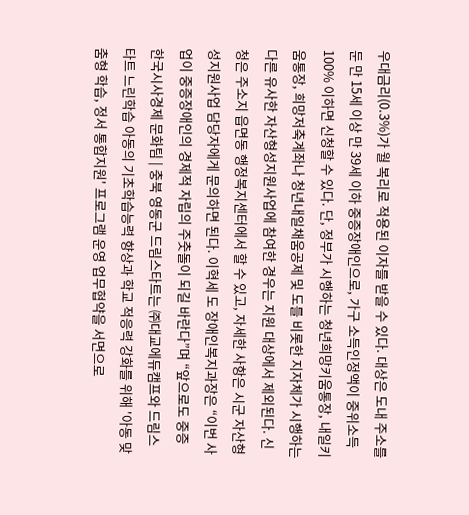우대금리(0.3%)가 월 복리로 적용된 이자를 받을 수 있다. 대상은 도내 주소를 둔 만 15세 이상 만 39세 이하 중증장애인으로, 가구 소득인정액이 중위소득 100% 이하면 신청할 수 있다. 단, 정부가 시행하는 청년희망키움통장, 내일키움통장, 희망저축계좌나 청년내일채움공제 및 도를 비롯한 지자체가 시행하는 다른 유사한 자산형성지원사업에 참여한 경우는 지원 대상에서 제외된다. 신청은 주소지 읍면동 행정복지센터에서 할 수 있고, 자세한 사항은 시군 자산형성지원사업 담당자에게 문의하면 된다. 이혁세 도 장애인복지과장은 “이번 사업이 중증장애인의 경제적 자립의 주춧돌이 되길 바란다”며 “앞으로도 중증
한국시사경제 문화팀 | 충북 영동군 드림스타트는 ㈜대교에듀캠프와 드림스타트 느린학습 아동의 기초학습능력 향상과 학교 적응력 강화를 위해 '아동 맞춤형 학습, 정서 통합지원' 프로그램 운영 업무협약을 서면으로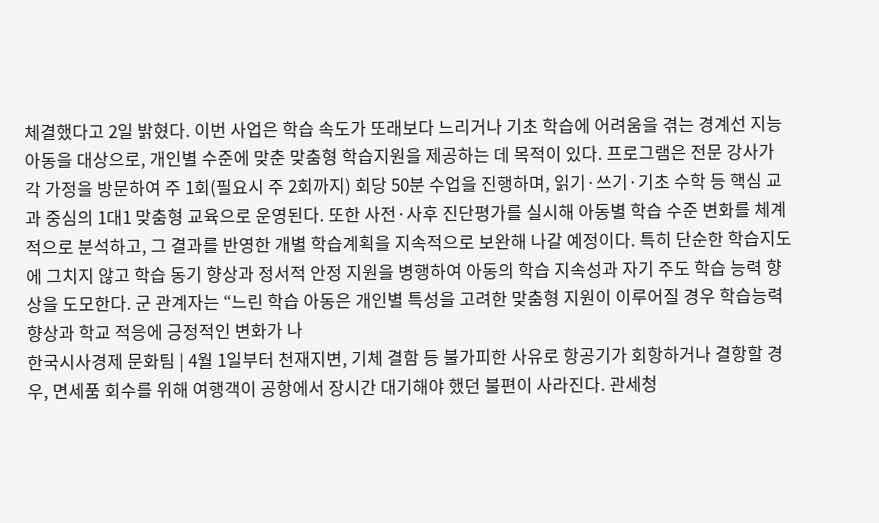체결했다고 2일 밝혔다. 이번 사업은 학습 속도가 또래보다 느리거나 기초 학습에 어려움을 겪는 경계선 지능 아동을 대상으로, 개인별 수준에 맞춘 맞춤형 학습지원을 제공하는 데 목적이 있다. 프로그램은 전문 강사가 각 가정을 방문하여 주 1회(필요시 주 2회까지) 회당 50분 수업을 진행하며, 읽기·쓰기·기초 수학 등 핵심 교과 중심의 1대1 맞춤형 교육으로 운영된다. 또한 사전·사후 진단평가를 실시해 아동별 학습 수준 변화를 체계적으로 분석하고, 그 결과를 반영한 개별 학습계획을 지속적으로 보완해 나갈 예정이다. 특히 단순한 학습지도에 그치지 않고 학습 동기 향상과 정서적 안정 지원을 병행하여 아동의 학습 지속성과 자기 주도 학습 능력 향상을 도모한다. 군 관계자는 “느린 학습 아동은 개인별 특성을 고려한 맞춤형 지원이 이루어질 경우 학습능력 향상과 학교 적응에 긍정적인 변화가 나
한국시사경제 문화팀 | 4월 1일부터 천재지변, 기체 결함 등 불가피한 사유로 항공기가 회항하거나 결항할 경우, 면세품 회수를 위해 여행객이 공항에서 장시간 대기해야 했던 불편이 사라진다. 관세청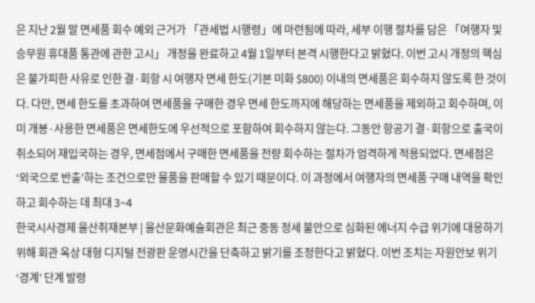은 지난 2월 말 면세품 회수 예외 근거가 「관세법 시행령」에 마련됨에 따라, 세부 이행 절차를 담은 「여행자 및 승무원 휴대품 통관에 관한 고시」 개정을 완료하고 4월 1일부터 본격 시행한다고 밝혔다. 이번 고시 개정의 핵심은 불가피한 사유로 인한 결·회항 시 여행자 면세 한도(기본 미화 $800) 이내의 면세품은 회수하지 않도록 한 것이다. 다만, 면세 한도를 초과하여 면세품을 구매한 경우 면세 한도까지에 해당하는 면세품을 제외하고 회수하며, 이미 개봉·사용한 면세품은 면세한도에 우선적으로 포함하여 회수하지 않는다. 그동안 항공기 결·회항으로 출국이 취소되어 재입국하는 경우, 면세점에서 구매한 면세품을 전량 회수하는 절차가 엄격하게 적용되었다. 면세점은 ‘외국으로 반출’하는 조건으로만 물품을 판매할 수 있기 때문이다. 이 과정에서 여행자의 면세품 구매 내역을 확인하고 회수하는 데 최대 3~4
한국시사경제 울산취재본부 | 울산문화예술회관은 최근 중동 정세 불안으로 심화된 에너지 수급 위기에 대응하기 위해 회관 옥상 대형 디지털 전광판 운영시간을 단축하고 밝기를 조정한다고 밝혔다. 이번 조치는 자원안보 위기 ‘경계’ 단계 발령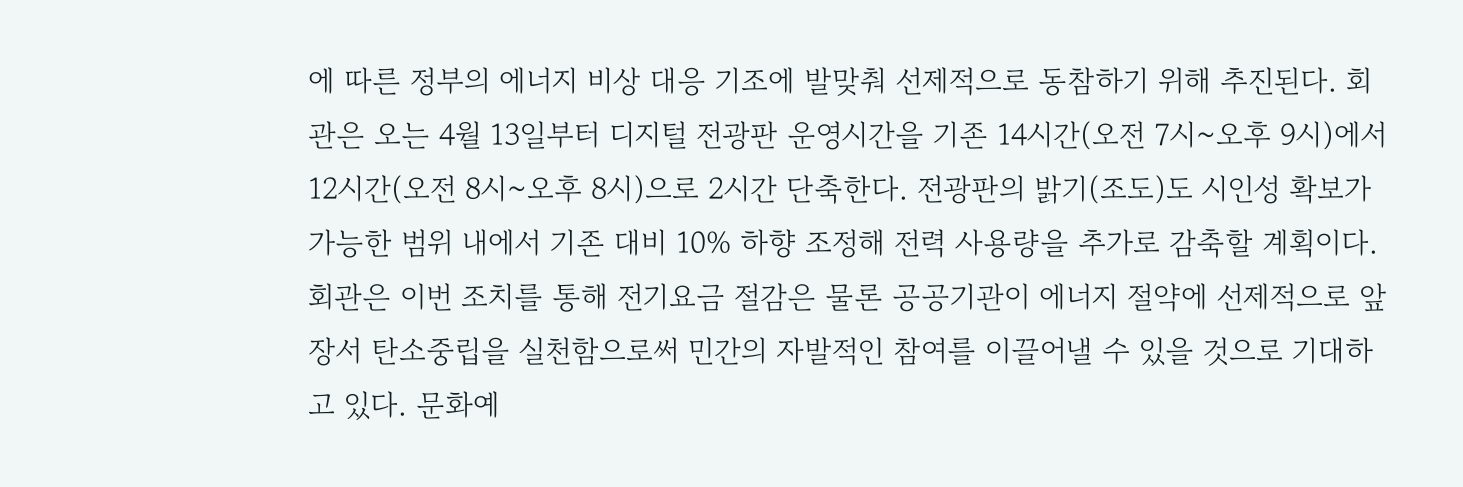에 따른 정부의 에너지 비상 대응 기조에 발맞춰 선제적으로 동참하기 위해 추진된다. 회관은 오는 4월 13일부터 디지털 전광판 운영시간을 기존 14시간(오전 7시~오후 9시)에서 12시간(오전 8시~오후 8시)으로 2시간 단축한다. 전광판의 밝기(조도)도 시인성 확보가 가능한 범위 내에서 기존 대비 10% 하향 조정해 전력 사용량을 추가로 감축할 계획이다. 회관은 이번 조치를 통해 전기요금 절감은 물론 공공기관이 에너지 절약에 선제적으로 앞장서 탄소중립을 실천함으로써 민간의 자발적인 참여를 이끌어낼 수 있을 것으로 기대하고 있다. 문화예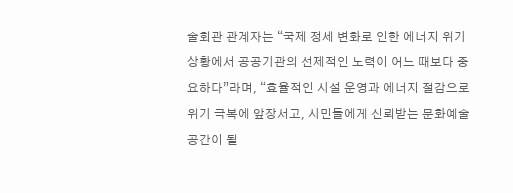술회관 관계자는 “국제 정세 변화로 인한 에너지 위기 상황에서 공공기관의 선제적인 노력이 어느 때보다 중요하다”라며, “효율적인 시설 운영과 에너지 절감으로 위기 극복에 앞장서고, 시민들에게 신뢰받는 문화예술 공간이 될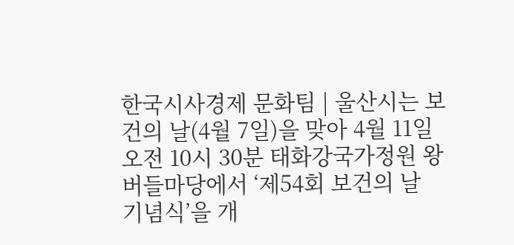한국시사경제 문화팀 | 울산시는 보건의 날(4월 7일)을 맞아 4월 11일 오전 10시 30분 태화강국가정원 왕버들마당에서 ‘제54회 보건의 날 기념식’을 개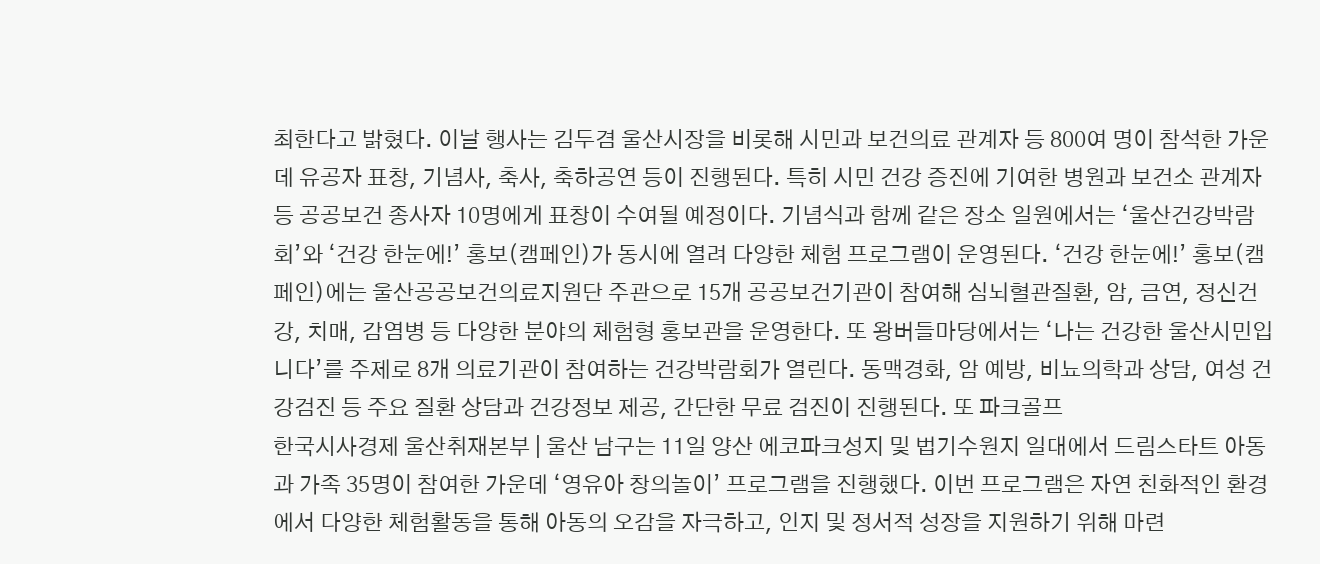최한다고 밝혔다. 이날 행사는 김두겸 울산시장을 비롯해 시민과 보건의료 관계자 등 800여 명이 참석한 가운데 유공자 표창, 기념사, 축사, 축하공연 등이 진행된다. 특히 시민 건강 증진에 기여한 병원과 보건소 관계자 등 공공보건 종사자 10명에게 표창이 수여될 예정이다. 기념식과 함께 같은 장소 일원에서는 ‘울산건강박람회’와 ‘건강 한눈에!’ 홍보(캠페인)가 동시에 열려 다양한 체험 프로그램이 운영된다. ‘건강 한눈에!’ 홍보(캠페인)에는 울산공공보건의료지원단 주관으로 15개 공공보건기관이 참여해 심뇌혈관질환, 암, 금연, 정신건강, 치매, 감염병 등 다양한 분야의 체험형 홍보관을 운영한다. 또 왕버들마당에서는 ‘나는 건강한 울산시민입니다’를 주제로 8개 의료기관이 참여하는 건강박람회가 열린다. 동맥경화, 암 예방, 비뇨의학과 상담, 여성 건강검진 등 주요 질환 상담과 건강정보 제공, 간단한 무료 검진이 진행된다. 또 파크골프
한국시사경제 울산취재본부 | 울산 남구는 11일 양산 에코파크성지 및 법기수원지 일대에서 드림스타트 아동과 가족 35명이 참여한 가운데 ‘영유아 창의놀이’ 프로그램을 진행했다. 이번 프로그램은 자연 친화적인 환경에서 다양한 체험활동을 통해 아동의 오감을 자극하고, 인지 및 정서적 성장을 지원하기 위해 마련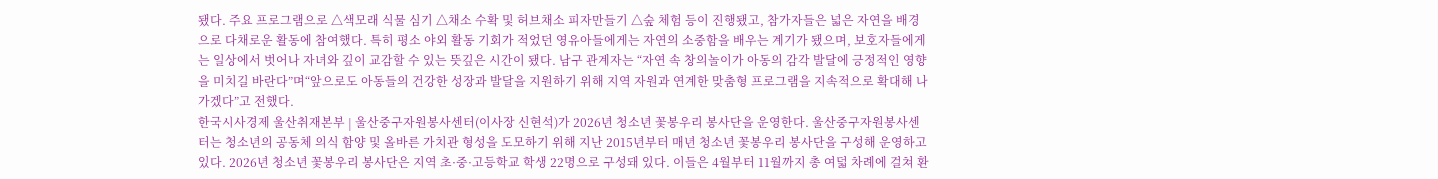됐다. 주요 프로그램으로 △색모래 식물 심기 △채소 수확 및 허브채소 피자만들기 △숲 체험 등이 진행됐고, 참가자들은 넓은 자연을 배경으로 다채로운 활동에 참여했다. 특히 평소 야외 활동 기회가 적었던 영유아들에게는 자연의 소중함을 배우는 계기가 됐으며, 보호자들에게는 일상에서 벗어나 자녀와 깊이 교감할 수 있는 뜻깊은 시간이 됐다. 남구 관계자는 “자연 속 창의놀이가 아동의 감각 발달에 긍정적인 영향을 미치길 바란다”며“앞으로도 아동들의 건강한 성장과 발달을 지원하기 위해 지역 자원과 연계한 맞춤형 프로그램을 지속적으로 확대해 나가겠다”고 전했다.
한국시사경제 울산취재본부 | 울산중구자원봉사센터(이사장 신현석)가 2026년 청소년 꽃봉우리 봉사단을 운영한다. 울산중구자원봉사센터는 청소년의 공동체 의식 함양 및 올바른 가치관 형성을 도모하기 위해 지난 2015년부터 매년 청소년 꽃봉우리 봉사단을 구성해 운영하고 있다. 2026년 청소년 꽃봉우리 봉사단은 지역 초·중·고등학교 학생 22명으로 구성돼 있다. 이들은 4월부터 11월까지 총 여덟 차례에 걸쳐 환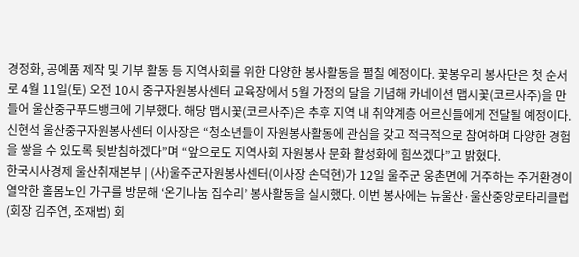경정화, 공예품 제작 및 기부 활동 등 지역사회를 위한 다양한 봉사활동을 펼칠 예정이다. 꽃봉우리 봉사단은 첫 순서로 4월 11일(토) 오전 10시 중구자원봉사센터 교육장에서 5월 가정의 달을 기념해 카네이션 맵시꽃(코르사주)을 만들어 울산중구푸드뱅크에 기부했다. 해당 맵시꽃(코르사주)은 추후 지역 내 취약계층 어르신들에게 전달될 예정이다. 신현석 울산중구자원봉사센터 이사장은 “청소년들이 자원봉사활동에 관심을 갖고 적극적으로 참여하며 다양한 경험을 쌓을 수 있도록 뒷받침하겠다”며 “앞으로도 지역사회 자원봉사 문화 활성화에 힘쓰겠다”고 밝혔다.
한국시사경제 울산취재본부 | (사)울주군자원봉사센터(이사장 손덕현)가 12일 울주군 웅촌면에 거주하는 주거환경이 열악한 홀몸노인 가구를 방문해 ‘온기나눔 집수리’ 봉사활동을 실시했다. 이번 봉사에는 뉴울산·울산중앙로타리클럽(회장 김주연, 조재범) 회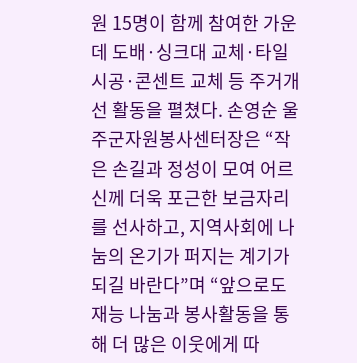원 15명이 함께 참여한 가운데 도배·싱크대 교체·타일 시공·콘센트 교체 등 주거개선 활동을 펼쳤다. 손영순 울주군자원봉사센터장은 “작은 손길과 정성이 모여 어르신께 더욱 포근한 보금자리를 선사하고, 지역사회에 나눔의 온기가 퍼지는 계기가 되길 바란다”며 “앞으로도 재능 나눔과 봉사활동을 통해 더 많은 이웃에게 따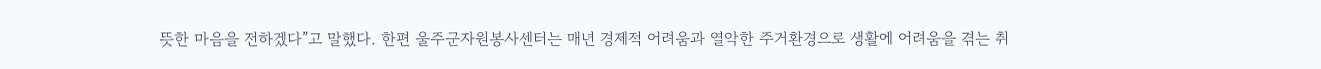뜻한 마음을 전하겠다”고 말했다. 한편 울주군자원봉사센터는 매년 경제적 어려움과 열악한 주거환경으로 생활에 어려움을 겪는 취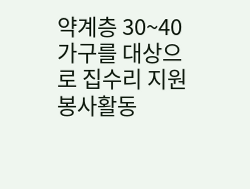약계층 30~40가구를 대상으로 집수리 지원 봉사활동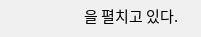을 펼치고 있다.